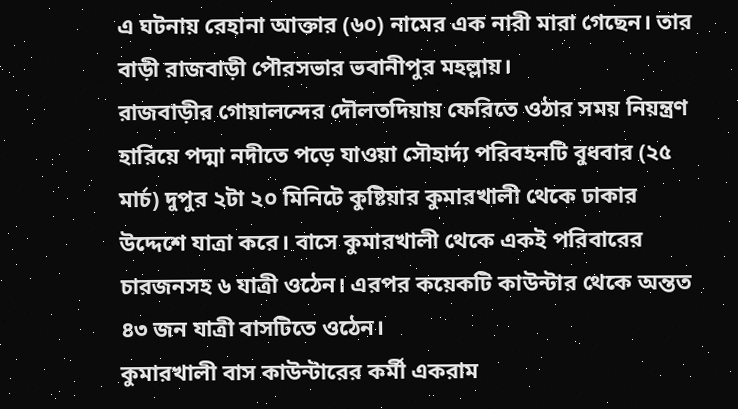এ ঘটনায় রেহানা আক্তার (৬০) নামের এক নারী মারা গেছেন। তার বাড়ী রাজবাড়ী পৌরসভার ভবানীপুর মহল্লায়।
রাজবাড়ীর গোয়ালন্দের দৌলতদিয়ায় ফেরিতে ওঠার সময় নিয়ন্ত্রণ হারিয়ে পদ্মা নদীতে পড়ে যাওয়া সৌহার্দ্য পরিবহনটি বুধবার (২৫ মার্চ) দুপুর ২টা ২০ মিনিটে কুষ্টিয়ার কুমারখালী থেকে ঢাকার উদ্দেশে যাত্রা করে। বাসে কুমারখালী থেকে একই পরিবারের চারজনসহ ৬ যাত্রী ওঠেন। এরপর কয়েকটি কাউন্টার থেকে অন্তত ৪৩ জন যাত্রী বাসটিতে ওঠেন।
কুমারখালী বাস কাউন্টারের কর্মী একরাম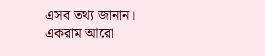এসব তথ্য জানান।
একরাম আরো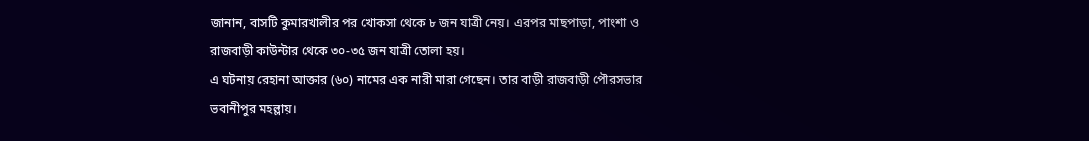জানান, বাসটি কুমারখালীর পর খোকসা থেকে ৮ জন যাত্রী নেয়। এরপর মাছপাড়া, পাংশা ও রাজবাড়ী কাউন্টার থেকে ৩০-৩৫ জন যাত্রী তোলা হয়।
এ ঘটনায় রেহানা আক্তার (৬০) নামের এক নারী মারা গেছেন। তার বাড়ী রাজবাড়ী পৌরসভার ভবানীপুর মহল্লায়।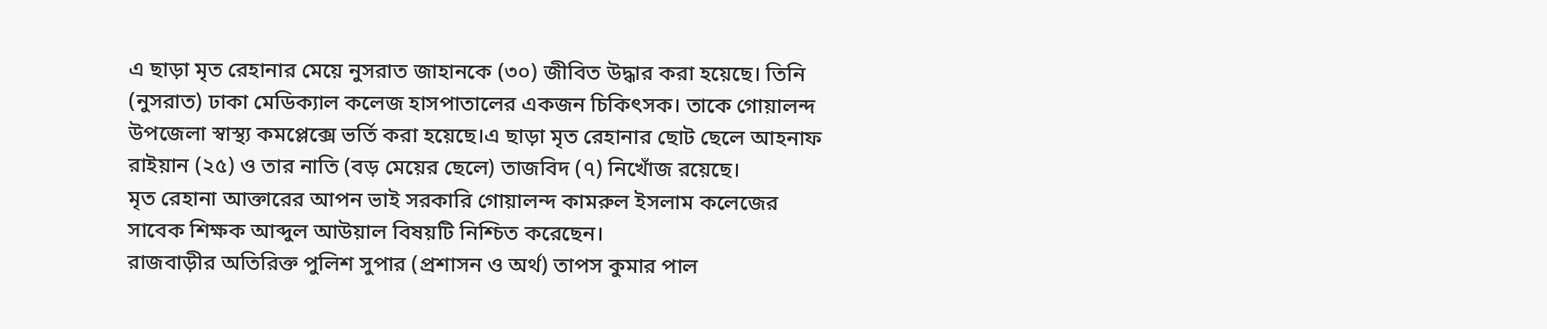এ ছাড়া মৃত রেহানার মেয়ে নুসরাত জাহানকে (৩০) জীবিত উদ্ধার করা হয়েছে। তিনি (নুসরাত) ঢাকা মেডিক্যাল কলেজ হাসপাতালের একজন চিকিৎসক। তাকে গোয়ালন্দ উপজেলা স্বাস্থ্য কমপ্লেক্সে ভর্তি করা হয়েছে।এ ছাড়া মৃত রেহানার ছোট ছেলে আহনাফ রাইয়ান (২৫) ও তার নাতি (বড় মেয়ের ছেলে) তাজবিদ (৭) নিখোঁজ রয়েছে।
মৃত রেহানা আক্তারের আপন ভাই সরকারি গোয়ালন্দ কামরুল ইসলাম কলেজের সাবেক শিক্ষক আব্দুল আউয়াল বিষয়টি নিশ্চিত করেছেন।
রাজবাড়ীর অতিরিক্ত পুলিশ সুপার (প্রশাসন ও অর্থ) তাপস কুমার পাল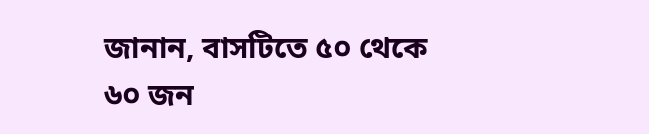জানান, বাসটিতে ৫০ থেকে ৬০ জন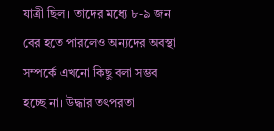যাত্রী ছিল। তাদের মধ্যে ৮-৯ জন বের হতে পারলেও অন্যদের অবস্থা সম্পর্কে এখনো কিছু বলা সম্ভব হচ্ছে না। উদ্ধার তৎপরতা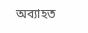অব্যাহত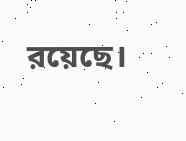রয়েছে।